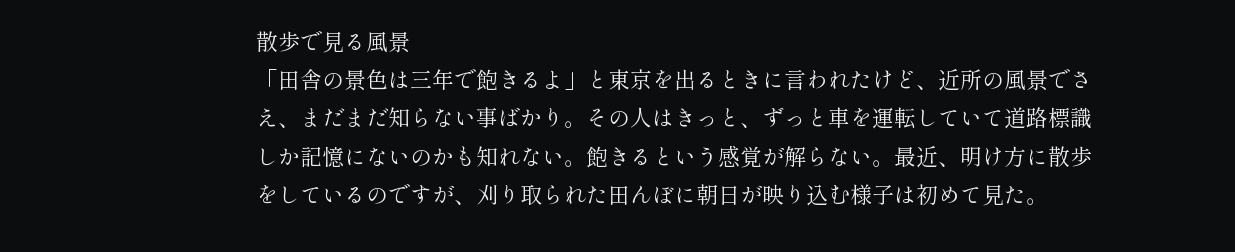散歩で見る風景
「田舎の景色は三年で飽きるよ」と東京を出るときに言われたけど、近所の風景でさえ、まだまだ知らない事ばかり。その人はきっと、ずっと車を運転していて道路標識しか記憶にないのかも知れない。飽きるという感覚が解らない。最近、明け方に散歩をしているのですが、刈り取られた田んぼに朝日が映り込む様子は初めて見た。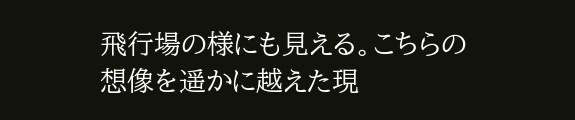飛行場の様にも見える。こちらの想像を遥かに越えた現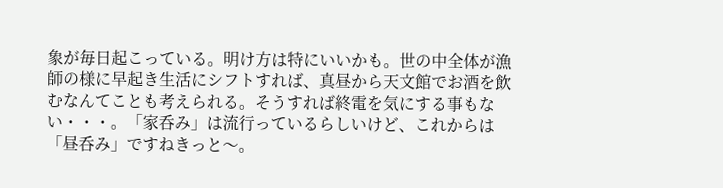象が毎日起こっている。明け方は特にいいかも。世の中全体が漁師の様に早起き生活にシフトすれば、真昼から天文館でお酒を飲むなんてことも考えられる。そうすれば終電を気にする事もない・・・。「家呑み」は流行っているらしいけど、これからは「昼呑み」ですねきっと〜。